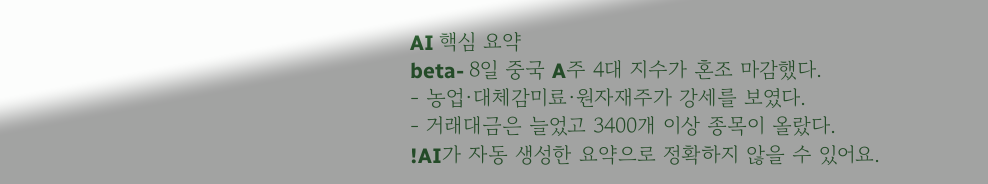AI 핵심 요약
beta- 8일 중국 A주 4대 지수가 혼조 마감했다.
- 농업·대체감미료·원자재주가 강세를 보였다.
- 거래대금은 늘었고 3400개 이상 종목이 올랐다.
!AI가 자동 생성한 요약으로 정확하지 않을 수 있어요.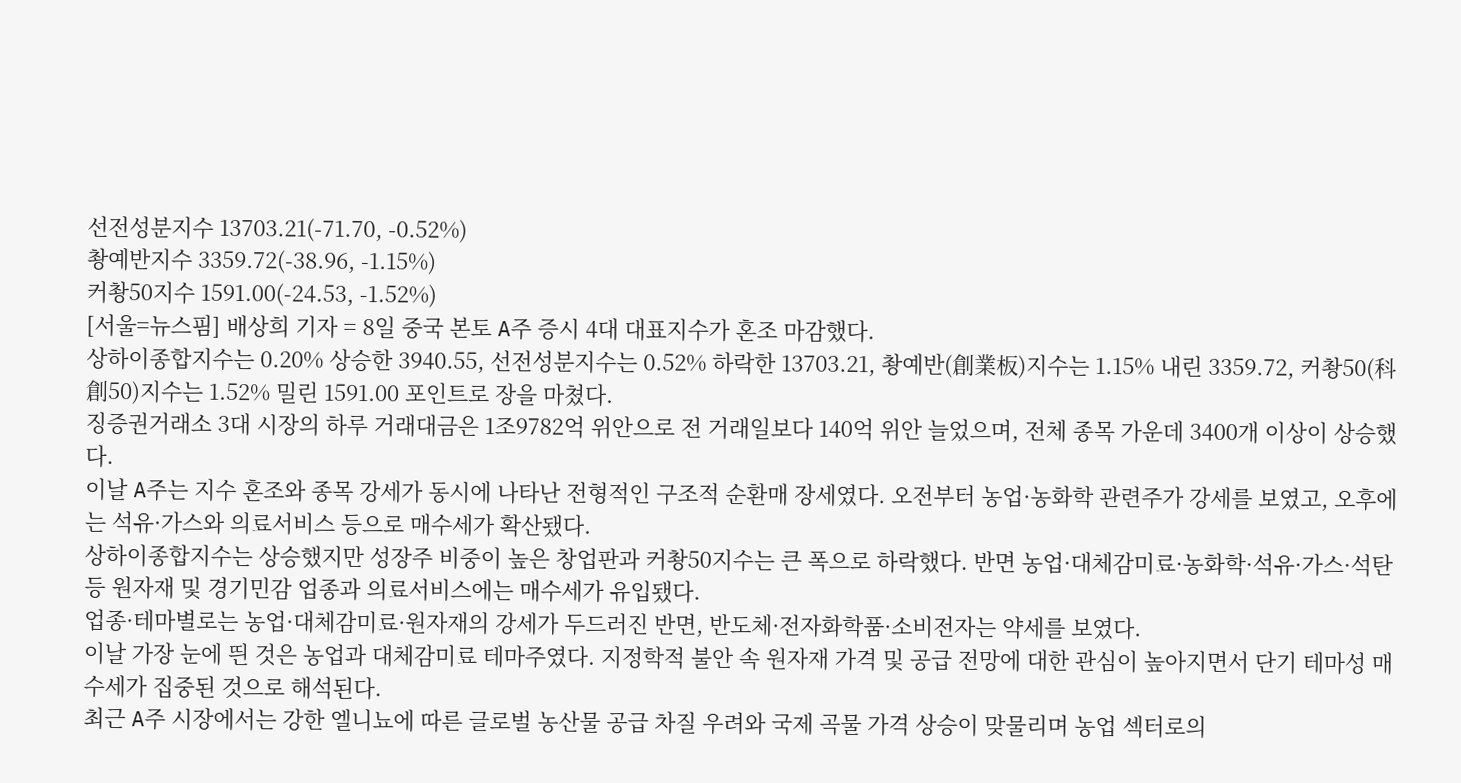선전성분지수 13703.21(-71.70, -0.52%)
촹예반지수 3359.72(-38.96, -1.15%)
커촹50지수 1591.00(-24.53, -1.52%)
[서울=뉴스핌] 배상희 기자 = 8일 중국 본토 A주 증시 4대 대표지수가 혼조 마감했다.
상하이종합지수는 0.20% 상승한 3940.55, 선전성분지수는 0.52% 하락한 13703.21, 촹예반(創業板)지수는 1.15% 내린 3359.72, 커촹50(科創50)지수는 1.52% 밀린 1591.00 포인트로 장을 마쳤다.
징증권거래소 3대 시장의 하루 거래대금은 1조9782억 위안으로 전 거래일보다 140억 위안 늘었으며, 전체 종목 가운데 3400개 이상이 상승했다.
이날 A주는 지수 혼조와 종목 강세가 동시에 나타난 전형적인 구조적 순환매 장세였다. 오전부터 농업·농화학 관련주가 강세를 보였고, 오후에는 석유·가스와 의료서비스 등으로 매수세가 확산됐다.
상하이종합지수는 상승했지만 성장주 비중이 높은 창업판과 커촹50지수는 큰 폭으로 하락했다. 반면 농업·대체감미료·농화학·석유·가스·석탄 등 원자재 및 경기민감 업종과 의료서비스에는 매수세가 유입됐다.
업종·테마별로는 농업·대체감미료·원자재의 강세가 두드러진 반면, 반도체·전자화학품·소비전자는 약세를 보였다.
이날 가장 눈에 띈 것은 농업과 대체감미료 테마주였다. 지정학적 불안 속 원자재 가격 및 공급 전망에 대한 관심이 높아지면서 단기 테마성 매수세가 집중된 것으로 해석된다.
최근 A주 시장에서는 강한 엘니뇨에 따른 글로벌 농산물 공급 차질 우려와 국제 곡물 가격 상승이 맞물리며 농업 섹터로의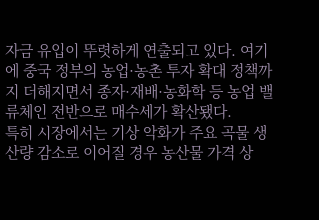자금 유입이 뚜렷하게 연출되고 있다. 여기에 중국 정부의 농업·농촌 투자 확대 정책까지 더해지면서 종자·재배·농화학 등 농업 밸류체인 전반으로 매수세가 확산됐다.
특히 시장에서는 기상 악화가 주요 곡물 생산량 감소로 이어질 경우 농산물 가격 상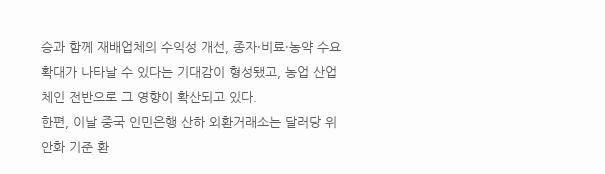승과 함께 재배업체의 수익성 개선, 종자·비료·농약 수요 확대가 나타날 수 있다는 기대감이 형성됐고, 농업 산업체인 전반으로 그 영향이 확산되고 있다.
한편, 이날 중국 인민은행 산하 외환거래소는 달러당 위안화 기준 환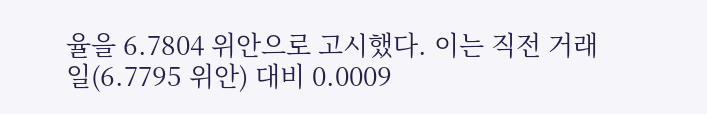율을 6.7804 위안으로 고시했다. 이는 직전 거래일(6.7795 위안) 대비 0.0009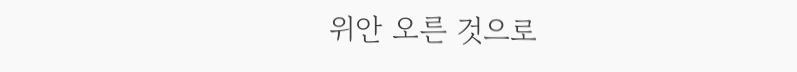위안 오른 것으로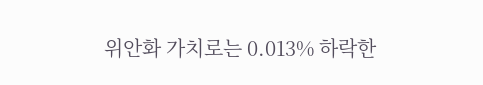위안화 가치로는 0.013% 하락한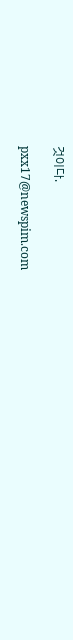것이다.

pxx17@newspim.com